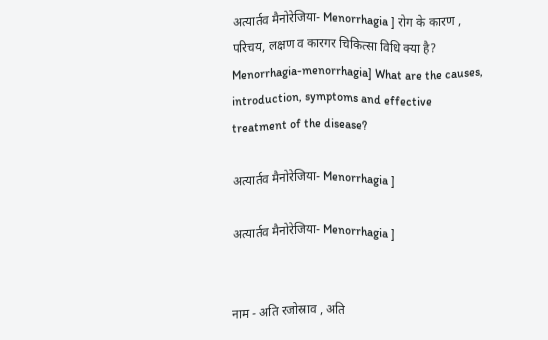अत्यार्तव मैनोरेजिया- Menorrhagia ] रोग के कारण , परिचय, लक्षण व कारगर चिकित्सा विधि क्या है? Menorrhagia-menorrhagia] What are the causes, introduction, symptoms and effective treatment of the disease?

अत्यार्तव मैनोरेजिया- Menorrhagia ]

अत्यार्तव मैनोरेजिया- Menorrhagia ]


नाम - अति रजोस्राव , अति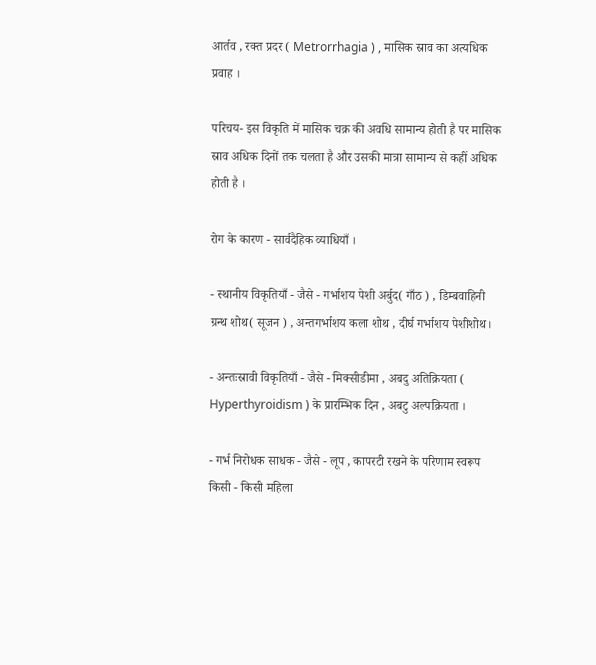आर्तव , रक्त प्रदर ( Metrorrhagia ) , मासिक स्राव का अत्यधिक प्रवाह ।

परिचय- इस विकृति में मासिक चक्र की अवधि सामान्य होती है पर मासिक स्राव अधिक दिनों तक चलता है और उसकी मात्रा सामान्य से कहीं अधिक होती है ।

रोग के कारण - सार्वदैहिक व्याधियाँ ।

- स्थानीय विकृतियाँ - जैसे - गर्भाशय पेशी अर्बुद( गाँठ ) , डिम्बवाहिनी ग्रन्थ शोथ( सूजन ) , अन्तगर्भाशय कला शोथ , दीर्घ गर्भाशय पेशीशोथ।

- अन्तःस्रावी विकृतियाँ - जैसे - मिक्सीडीमा , अबदु अतिक्रियता ( Hyperthyroidism ) के प्रारम्भिक दिन , अबटु अल्पक्रियता ।

- गर्भ निरोधक साधक - जैसे - लूप , कापरटी रखने के परिणाम स्वरूप किसी - किसी महिला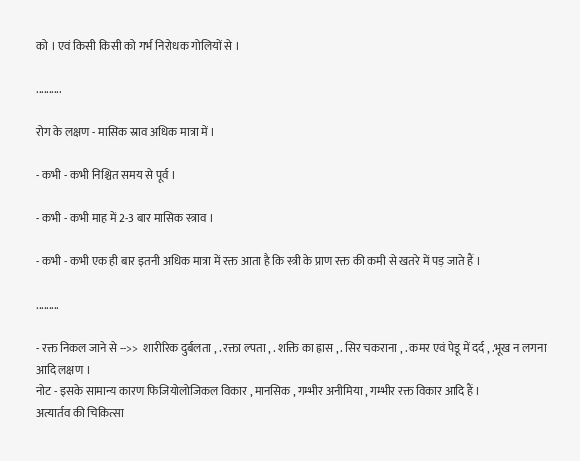को । एवं किसी किसी को गर्भ निरोधक गोलियों से ।

..........

रोग के लक्षण - मासिक स्राव अधिक मात्रा में ।

- कभी - कभी निश्चित समय से पूर्व ।

- कभी - कभी माह में 2-3 बार मासिक स्त्राव ।

- कभी - कभी एक ही बार इतनी अधिक मात्रा में रक्त आता है कि स्त्री के प्राण रक्त की कमी से खतरे में पड़ जाते हैं ।

.........

- रक्त निकल जाने से -->>  शारीरिक दुर्बलता , . रक्ता ल्पता , . शक्ति का ह्रास , . सिर चकराना , . कमर एवं पेडू में दर्द , .भूख न लगना आदि लक्षण ।
नोट - इसके सामान्य कारण फिजियोलोजिकल विकार , मानसिक , गम्भीर अनीमिया , गम्भीर रक्त विकार आदि हैं ।
अत्यार्तव की चिकित्सा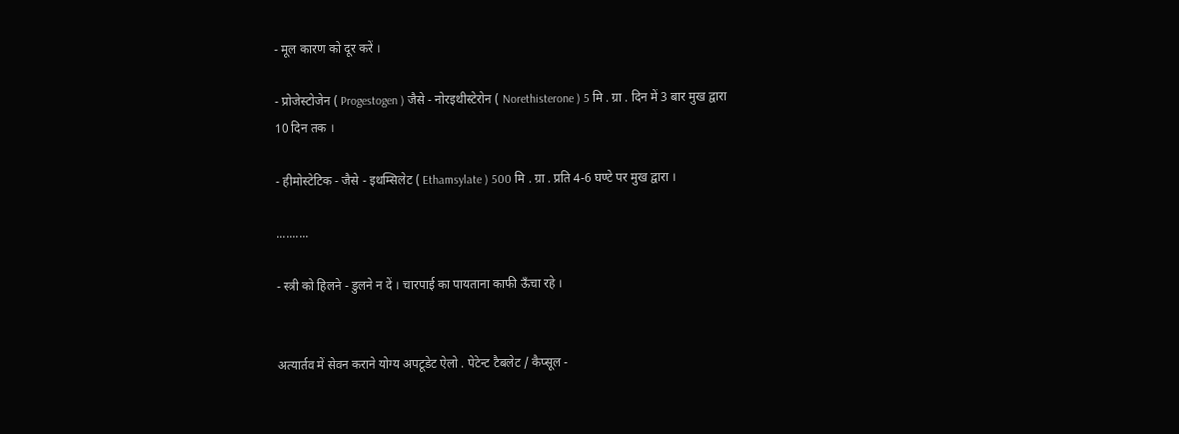- मूल कारण को दूर करें ।

- प्रोजेस्टोजेन ( Progestogen ) जैसे - नोरइथीस्टेरोन ( Norethisterone ) 5 मि . ग्रा . दिन में 3 बार मुख द्वारा 10 दिन तक ।

- हीमोस्टेटिक - जैसे - इथम्सिलेट ( Ethamsylate ) 500 मि . ग्रा . प्रति 4-6 घण्टे पर मुख द्वारा ।

..........

- स्त्री को हिलने - डुलने न दें । चारपाई का पायताना काफी ऊँचा रहे ।


अत्यार्तव में सेवन कराने योग्य अपटूडेट ऐलो . पेटेन्ट टैबलेट / कैप्सूल -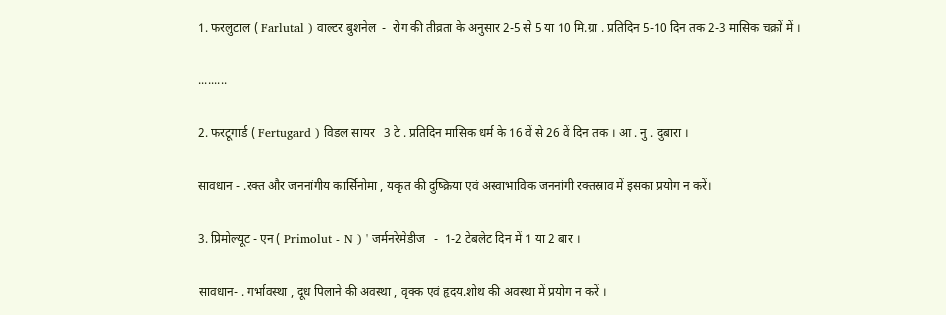1. फरलुटाल ( Farlutal ) वाल्टर बुशनेल  -  रोग की तीव्रता के अनुसार 2-5 से 5 या 10 मि.ग्रा . प्रतिदिन 5-10 दिन तक 2-3 मासिक चक्रों में ।

.........

2. फरटूगार्ड ( Fertugard ) विडल सायर   3 टे . प्रतिदिन मासिक धर्म के 16 वें से 26 वें दिन तक । आ . नु . दुबारा ।

सावधान - .रक्त और जननांगीय कार्सिनोमा , यकृत की दुष्क्रिया एवं अस्वाभाविक जननांगी रक्तस्राव में इसका प्रयोग न करें।

3. प्रिमोल्यूट - एन ( Primolut - N ) ' जर्मनरेमेडीज   -  1-2 टेबलेट दिन में 1 या 2 बार ।

सावधान- . गर्भावस्था , दूध पिलाने की अवस्था , वृक्क एवं हृदय.शोथ की अवस्था में प्रयोग न करें ।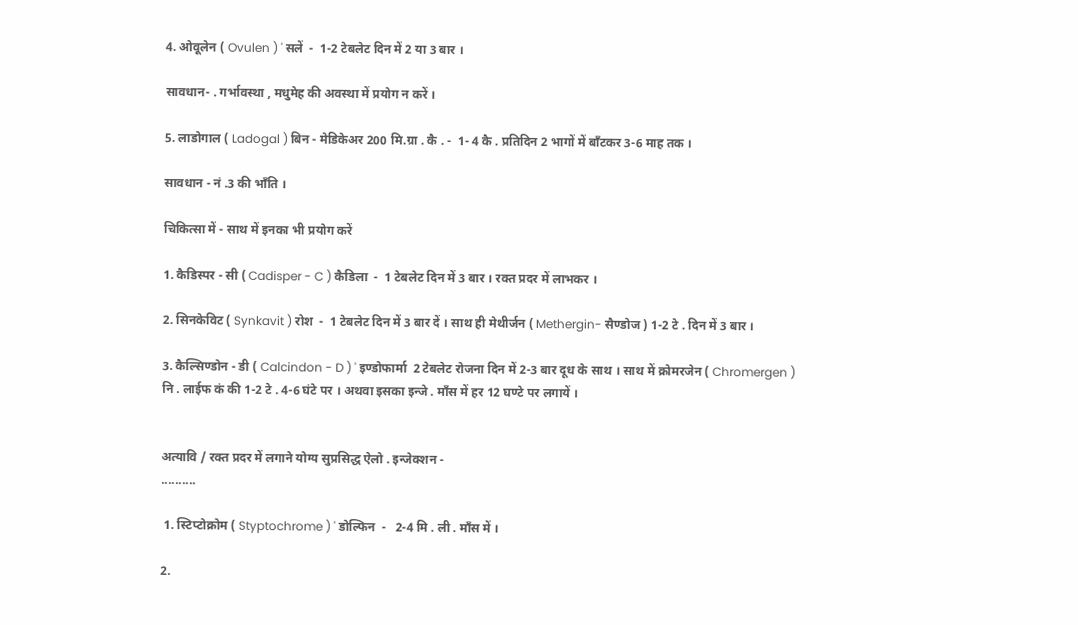4. ओवूलेन ( Ovulen ) ' सलें  -  1-2 टेबलेट दिन में 2 या 3 बार ।

सावधान- . गर्भावस्था , मधुमेह की अवस्था में प्रयोग न करें ।

5. लाडोगाल ( Ladogal ) बिन - मेडिकेअर 200 मि.ग्रा . कै . -  1- 4 कै . प्रतिदिन 2 भागों में बाँटकर 3-6 माह तक ।

सावधान - नं .3 की भाँति ।

चिकित्सा में - साथ में इनका भी प्रयोग करें

1. कैडिस्पर - सी ( Cadisper - C ) कैडिला  -  1 टेबलेट दिन में 3 बार । रक्त प्रदर में लाभकर ।

2. सिनकेविट ( Synkavit ) रोश  -  1 टेबलेट दिन में 3 बार दें । साथ ही मेथीर्जन ( Methergin- सैण्डोज ) 1-2 टे . दिन में 3 बार ।

3. कैल्सिण्डोन - डी ( Calcindon - D ) ' इण्डोफार्मा  2 टेबलेट रोजना दिन में 2-3 बार दूध के साथ । साथ में क्रोमरजेन ( Chromergen ) नि . लाईफ कं की 1-2 टे . 4-6 घंटे पर । अथवा इसका इन्जे . माँस में हर 12 घण्टे पर लगायें ।


अत्यावि / रक्त प्रदर में लगाने योग्य सुप्रसिद्ध ऐलो . इन्जेक्शन -
..........

 1. स्टिप्टोक्रोम ( Styptochrome ) ' डोल्फिन  -   2-4 मि . ली . माँस में ।

2.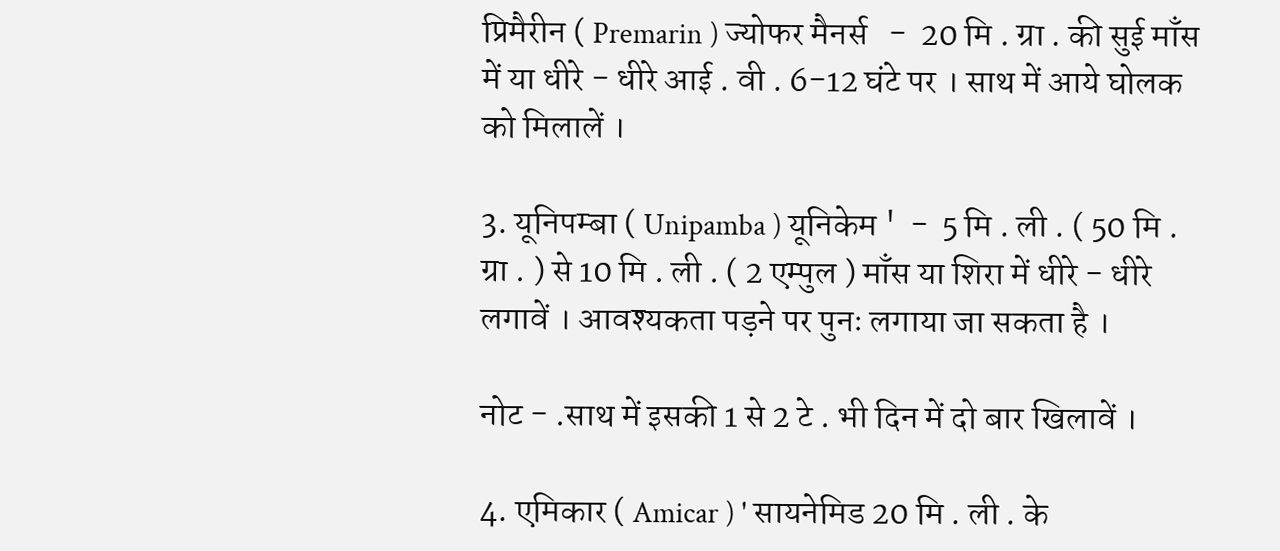प्रिमैरीन ( Premarin ) ज्योफर मैनर्स   -  20 मि . ग्रा . की सुई माँस में या धीरे - धीरे आई . वी . 6-12 घंटे पर । साथ में आये घोलक को मिलालें ।

3. यूनिपम्बा ( Unipamba ) यूनिकेम '  -  5 मि . ली . ( 50 मि . ग्रा . ) से 10 मि . ली . ( 2 एम्पुल ) माँस या शिरा में धीरे - धीरे लगावें । आवश्यकता पड़ने पर पुनः लगाया जा सकता है ।

नोट - .साथ में इसकी 1 से 2 टे . भी दिन में दो बार खिलावें ।

4. एमिकार ( Amicar ) ' सायनेमिड 20 मि . ली . के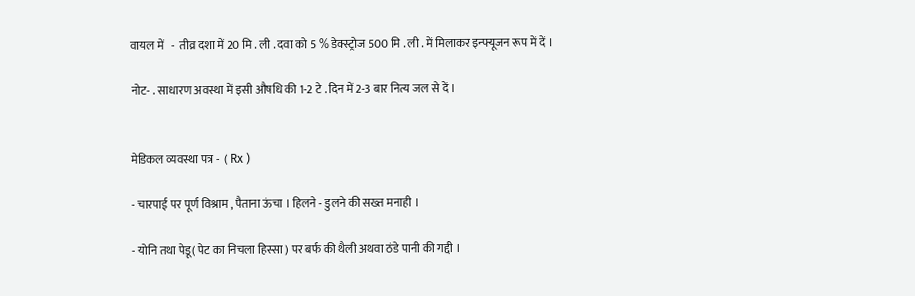वायल में   -  तीव्र दशा में 20 मि . ली . दवा को 5 % डेक्स्ट्रोज 500 मि . ली . में मिलाकर इन्फ्यूजन रूप में दें ।

नोट- . साधारण अवस्था में इसी औषधि की 1-2 टे . दिन में 2-3 बार नित्य जल से दें ।


मेडिकल व्यवस्था पत्र -  ( Rx )

- चारपाई पर पूर्ण विश्राम , पैताना ऊंचा । हिलने - डुलने की सख्त मनाही ।

- योनि तथा पेडू( पेट का निचला हिस्सा ) पर बर्फ की थैली अथवा ठंडे पानी की गद्दी ।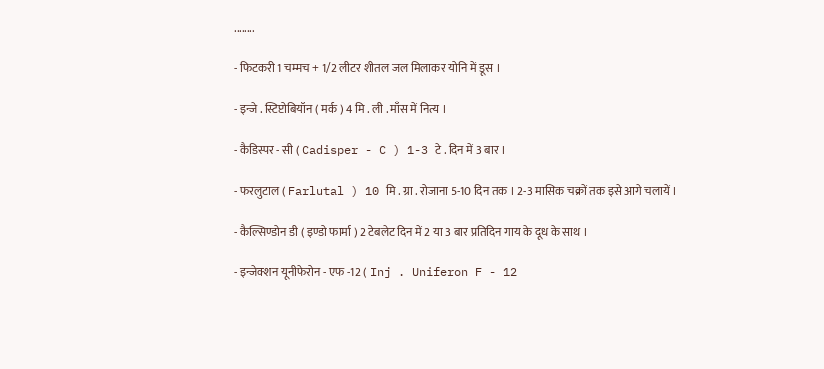........

- फिटकरी 1 चम्मच + 1/2 लीटर शीतल जल मिलाकर योनि में डूस ।

- इन्जे . स्टिप्टोबियॉन ( मर्क ) 4 मि . ली . माँस में नित्य ।

- कैडिस्पर - सी ( Cadisper - C ) 1-3 टे . दिन में 3 बार ।

- फरलुटाल ( Farlutal ) 10 मि . ग्रा . रोजाना 5-10 दिन तक । 2-3 मासिक चक्रों तक इसे आगे चलायें ।

- कैल्सिण्डोन डी ( इण्डो फार्मा ) 2 टेबलेट दिन में 2 या 3 बार प्रतिदिन गाय के दूध के साथ ।

- इन्जेक्शन यूनीफेरोन - एफ -12 ( Inj . Uniferon F - 12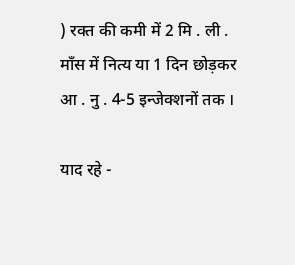) रक्त की कमी में 2 मि . ली . माँस में नित्य या 1 दिन छोड़कर आ . नु . 4-5 इन्जेक्शनों तक ।

याद रहे -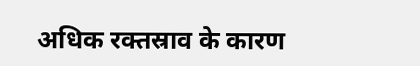अधिक रक्तस्राव के कारण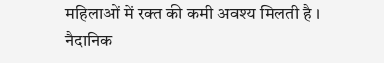महिलाओं में रक्त की कमी अवश्य मिलती है । नैदानिक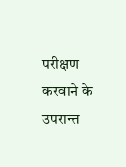परीक्षण करवाने के उपरान्त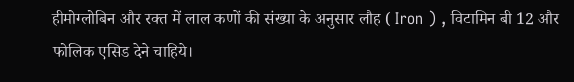हीमोग्लोबिन और रक्त में लाल कणों की संख्या के अनुसार लौह ( Iron ) , विटामिन बी 12 और फोलिक एसिड देने चाहिये।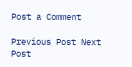Post a Comment

Previous Post Next Post